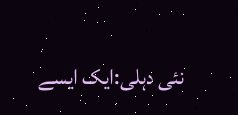نئی دہلی:ایک ایسے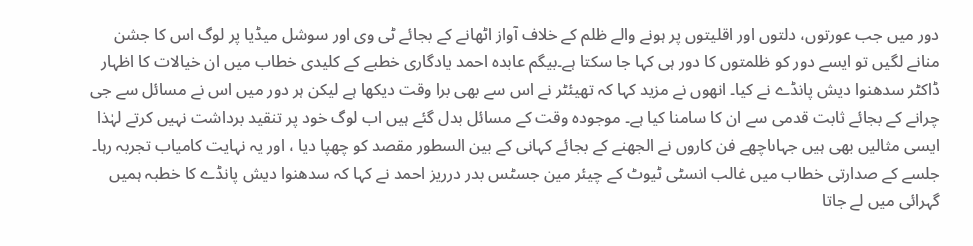دور میں جب عورتوں، دلتوں اور اقلیتوں پر ہونے والے ظلم کے خلاف آواز اٹھانے کے بجائے ٹی وی اور سوشل میڈیا پر لوگ اس کا جشن منانے لگیں تو ایسے دور کو ظلمتوں کا دور ہی کہا جا سکتا ہے۔بیگم عابدہ احمد یادگاری خطبے کے کلیدی خطاب میں ان خیالات کا اظہار ڈاکٹر سدھنوا دیش پانڈے نے کیا۔ انھوں نے مزید کہا کہ تھیئٹر نے اس سے بھی برا وقت دیکھا ہے لیکن ہر دور میں اس نے مسائل سے جی چرانے کے بجائے ثابت قدمی سے ان کا سامنا کیا ہے۔ موجودہ وقت کے مسائل بدل گئے ہیں اب لوگ خود پر تنقید برداشت نہیں کرتے لہٰذا ایسی مثالیں بھی ہیں جہاںاچھے فن کاروں نے الجھنے کے بجائے کہانی کے بین السطور مقصد کو چھپا دیا ، اور یہ نہایت کامیاب تجربہ رہا۔ جلسے کے صدارتی خطاب میں غالب انسٹی ٹیوٹ کے چیئر مین جسٹس بدر درریز احمد نے کہا کہ سدھنوا دیش پانڈے کا خطبہ ہمیں گہرائی میں لے جاتا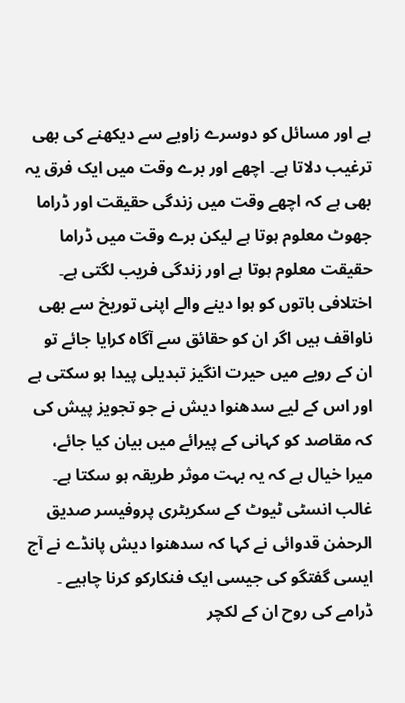ہے اور مسائل کو دوسرے زاویے سے دیکھنے کی بھی ترغیب دلاتا ہے۔ اچھے اور برے وقت میں ایک فرق یہ بھی ہے کہ اچھے وقت میں زندگی حقیقت اور ڈراما جھوٹ معلوم ہوتا ہے لیکن برے وقت میں ڈراما حقیقت معلوم ہوتا ہے اور زندگی فریب لگتی ہے۔ اختلافی باتوں کو ہوا دینے والے اپنی توریخ سے بھی ناواقف ہیں اگر ان کو حقائق سے آگاہ کرایا جائے تو ان کے رویے میں حیرت انگیز تبدیلی پیدا ہو سکتی ہے اور اس کے لیے سدھنوا دیش نے جو تجویز پیش کی کہ مقاصد کو کہانی کے پیرائے میں بیان کیا جائے، میرا خیال ہے کہ یہ بہت موثر طریقہ ہو سکتا ہے۔ غالب انسٹی ٹیوٹ کے سکریٹری پروفیسر صدیق الرحمٰن قدوائی نے کہا کہ سدھنوا دیش پانڈے نے آج ایسی گفتگو کی جیسی ایک فنکارکو کرنا چاہیے ۔ ڈرامے کی روح ان کے لکچر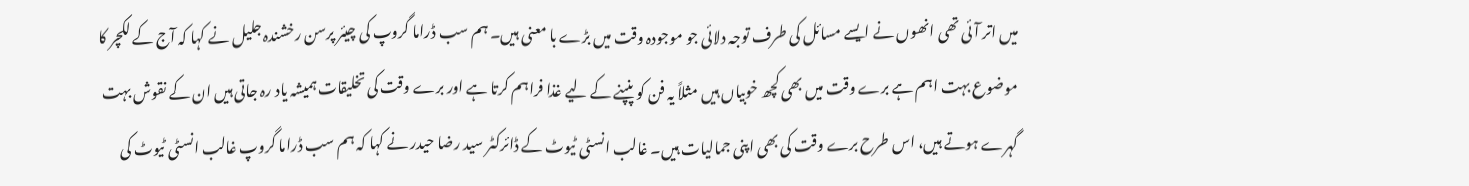میں اتر آئی تھی انھوں نے ایسے مسائل کی طرف توجہ دلائی جو موجودہ وقت میں بڑے با معنی ہیں۔ ہم سب ڈراما گروپ کی چیئر پرسن رخشندہ جلیل نے کہا کہ آج کے لکچر کا موضوع بہت اہم ہے برے وقت میں بھی کچھ خوبیاں ہیں مثلاً یہ فن کو پنپنے کے لیے غذا فراہم کرتا ہے اور برے وقت کی تخلیقات ہمیشہ یاد رہ جاتی ہیں ان کے نقوش بہت گہرے ہوتے ہیں، اس طرح برے وقت کی بھی اپنی جمالیات ہیں۔ غالب انسٹی ٹیوٹ کے ڈائرکٹر سید رضا حیدر نے کہا کہ ہم سب ڈراما گروپ غالب انسٹی ٹیوٹ کی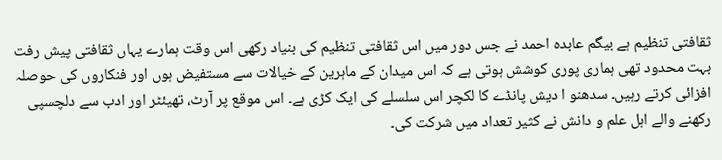ثقافتی تنظیم ہے بیگم عابدہ احمد نے جس دور میں اس ثقافتی تنظیم کی بنیاد رکھی اس وقت ہمارے یہاں ثقافتی پیش رفت بہت محدود تھی ہماری پوری کوشش ہوتی ہے کہ اس میدان کے ماہرین کے خیالات سے مستفیض ہوں اور فنکاروں کی حوصلہ افزائی کرتے رہیں۔ سدھنو ا دیش پانڈے کا لکچر اس سلسلے کی ایک کڑی ہے۔ اس موقع پر آرٹ، تھیئٹر اور ادب سے دلچسپی رکھنے والے اہل علم و دانش نے کثیر تعداد میں شرکت کی۔